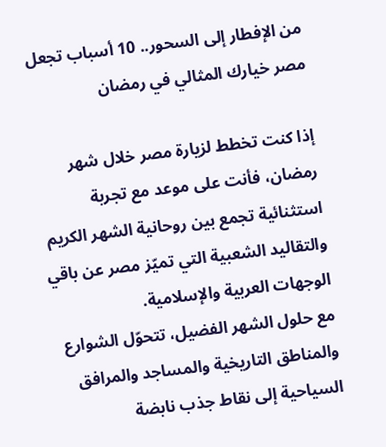من الإفطار إلى السحور.. 10 أسباب تجعل مصر خيارك المثالي في رمضان

إذا كنت تخطط لزيارة مصر خلال شهر رمضان، فأنت على موعد مع تجربة استثنائية تجمع بين روحانية الشهر الكريم والتقاليد الشعبية التي تميّز مصر عن باقي الوجهات العربية والإسلامية.
مع حلول الشهر الفضيل، تتحوّل الشوارع والمناطق التاريخية والمساجد والمرافق السياحية إلى نقاط جذب نابضة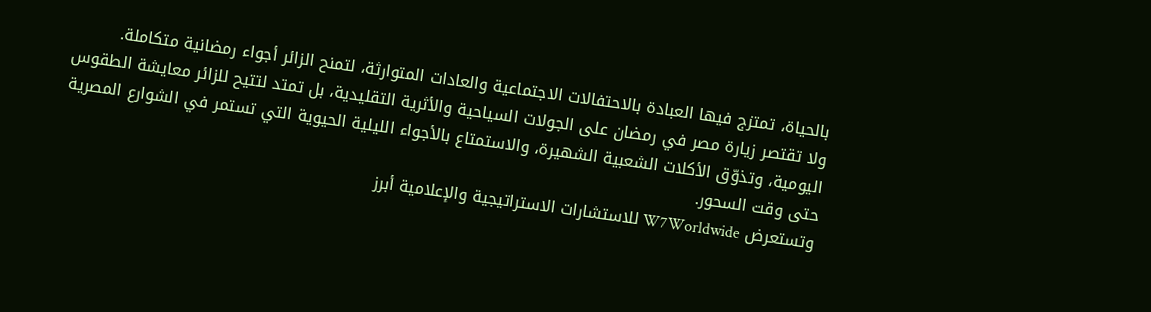بالحياة، تمتزج فيها العبادة بالاحتفالات الاجتماعية والعادات المتوارثة، لتمنح الزائر أجواء رمضانية متكاملة.
ولا تقتصر زيارة مصر في رمضان على الجولات السياحية والأثرية التقليدية، بل تمتد لتتيح للزائر معايشة الطقوس اليومية، وتذوّق الأكلات الشعبية الشهيرة، والاستمتاع بالأجواء الليلية الحيوية التي تستمر في الشوارع المصرية حتى وقت السحور.
وتستعرض W7Worldwide للاستشارات الاستراتيجية والإعلامية أبرز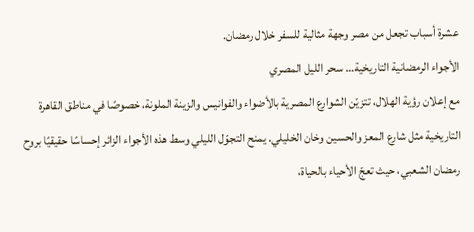عشرة أسباب تجعل من مصر وجهة مثالية للسفر خلال رمضان.
الأجواء الرمضانية التاريخية… سحر الليل المصري
مع إعلان رؤية الهلال، تتزيّن الشوارع المصرية بالأضواء والفوانيس والزينة الملونة، خصوصًا في مناطق القاهرة التاريخية مثل شارع المعز والحسين وخان الخليلي. يمنح التجوّل الليلي وسط هذه الأجواء الزائر إحساسًا حقيقيًا بروح رمضان الشعبي، حيث تعجّ الأحياء بالحياة،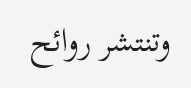وتنتشر روائح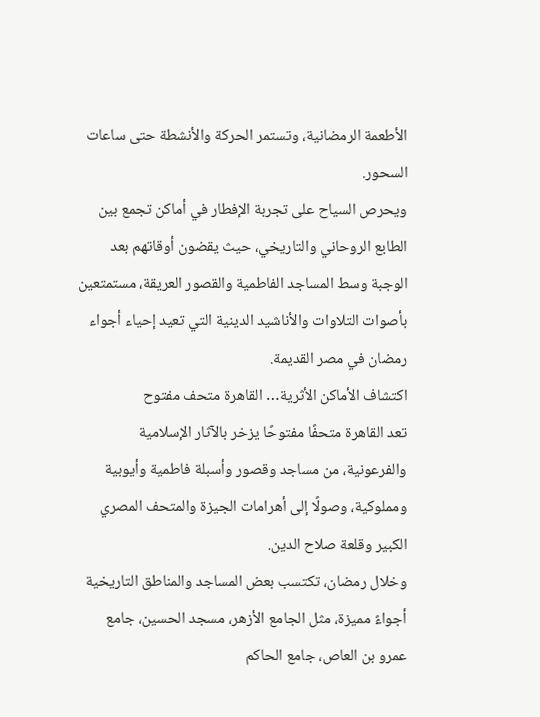الأطعمة الرمضانية، وتستمر الحركة والأنشطة حتى ساعات السحور.
ويحرص السياح على تجربة الإفطار في أماكن تجمع بين الطابع الروحاني والتاريخي، حيث يقضون أوقاتهم بعد الوجبة وسط المساجد الفاطمية والقصور العريقة، مستمتعين بأصوات التلاوات والأناشيد الدينية التي تعيد إحياء أجواء رمضان في مصر القديمة.
اكتشاف الأماكن الأثرية… القاهرة متحف مفتوح
تعد القاهرة متحفًا مفتوحًا يزخر بالآثار الإسلامية والفرعونية، من مساجد وقصور وأسبلة فاطمية وأيوبية ومملوكية، وصولًا إلى أهرامات الجيزة والمتحف المصري الكبير وقلعة صلاح الدين.
وخلال رمضان، تكتسب بعض المساجد والمناطق التاريخية أجواءً مميزة، مثل الجامع الأزهر، مسجد الحسين، جامع عمرو بن العاص، جامع الحاكم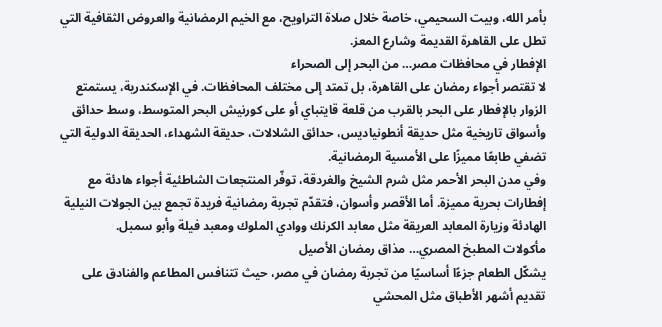بأمر الله، وبيت السحيمي، خاصة خلال صلاة التراويح، مع الخيم الرمضانية والعروض الثقافية التي تطل على القاهرة القديمة وشارع المعز.
الإفطار في محافظات مصر… من البحر إلى الصحراء
لا تقتصر أجواء رمضان على القاهرة، بل تمتد إلى مختلف المحافظات. في الإسكندرية، يستمتع الزوار بالإفطار على البحر بالقرب من قلعة قايتباي أو على كورنيش البحر المتوسط، وسط حدائق وأسواق تاريخية مثل حديقة أنطونياديس، حدائق الشلالات، حديقة الشهداء، الحديقة الدولية التي تضفي طابعًا مميزًا على الأمسية الرمضانية.
وفي مدن البحر الأحمر مثل شرم الشيخ والغردقة، توفّر المنتجعات الشاطئية أجواء هادئة مع إفطارات بحرية مميزة. أما الأقصر وأسوان، فتقدّم تجربة رمضانية فريدة تجمع بين الجولات النيلية الهادئة وزيارة المعابد العريقة مثل معابد الكرنك ووادي الملوك ومعبد فيلة وأبو سمبل.
مأكولات المطبخ المصري… مذاق رمضان الأصيل
يشكّل الطعام جزءًا أساسيًا من تجربة رمضان في مصر، حيث تتنافس المطاعم والفنادق على تقديم أشهر الأطباق مثل المحشي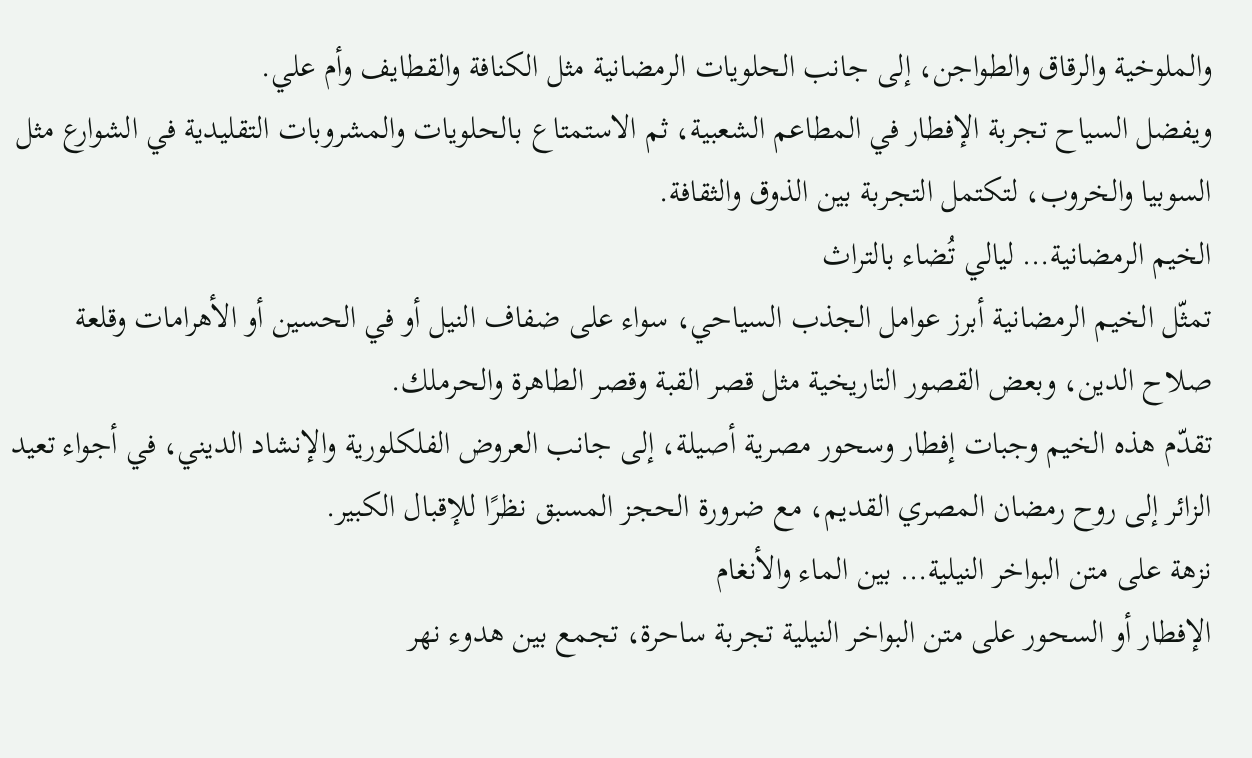والملوخية والرقاق والطواجن، إلى جانب الحلويات الرمضانية مثل الكنافة والقطايف وأم علي.
ويفضل السياح تجربة الإفطار في المطاعم الشعبية، ثم الاستمتاع بالحلويات والمشروبات التقليدية في الشوارع مثل السوبيا والخروب، لتكتمل التجربة بين الذوق والثقافة.
الخيم الرمضانية… ليالي تُضاء بالتراث
تمثّل الخيم الرمضانية أبرز عوامل الجذب السياحي، سواء على ضفاف النيل أو في الحسين أو الأهرامات وقلعة صلاح الدين، وبعض القصور التاريخية مثل قصر القبة وقصر الطاهرة والحرملك.
تقدّم هذه الخيم وجبات إفطار وسحور مصرية أصيلة، إلى جانب العروض الفلكلورية والإنشاد الديني، في أجواء تعيد الزائر إلى روح رمضان المصري القديم، مع ضرورة الحجز المسبق نظرًا للإقبال الكبير.
نزهة على متن البواخر النيلية… بين الماء والأنغام
الإفطار أو السحور على متن البواخر النيلية تجربة ساحرة، تجمع بين هدوء نهر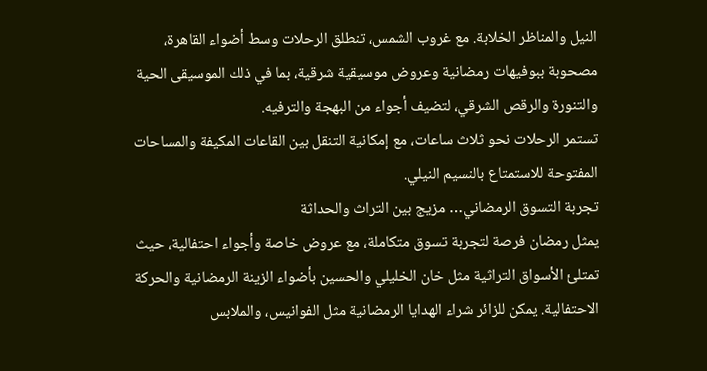النيل والمناظر الخلابة. مع غروب الشمس، تنطلق الرحلات وسط أضواء القاهرة، مصحوبة ببوفيهات رمضانية وعروض موسيقية شرقية، بما في ذلك الموسيقى الحية والتنورة والرقص الشرقي، لتضيف أجواء من البهجة والترفيه.
تستمر الرحلات نحو ثلاث ساعات، مع إمكانية التنقل بين القاعات المكيفة والمساحات المفتوحة للاستمتاع بالنسيم النيلي.
تجربة التسوق الرمضاني… مزيج بين التراث والحداثة
يمثل رمضان فرصة لتجربة تسوق متكاملة، مع عروض خاصة وأجواء احتفالية، حيث تمتلئ الأسواق التراثية مثل خان الخليلي والحسين بأضواء الزينة الرمضانية والحركة الاحتفالية. يمكن للزائر شراء الهدايا الرمضانية مثل الفوانيس، والملابس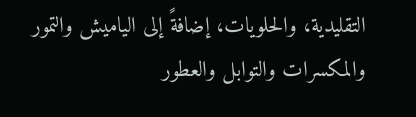التقليدية، والحلويات، إضافةً إلى الياميش والتمور والمكسرات والتوابل والعطور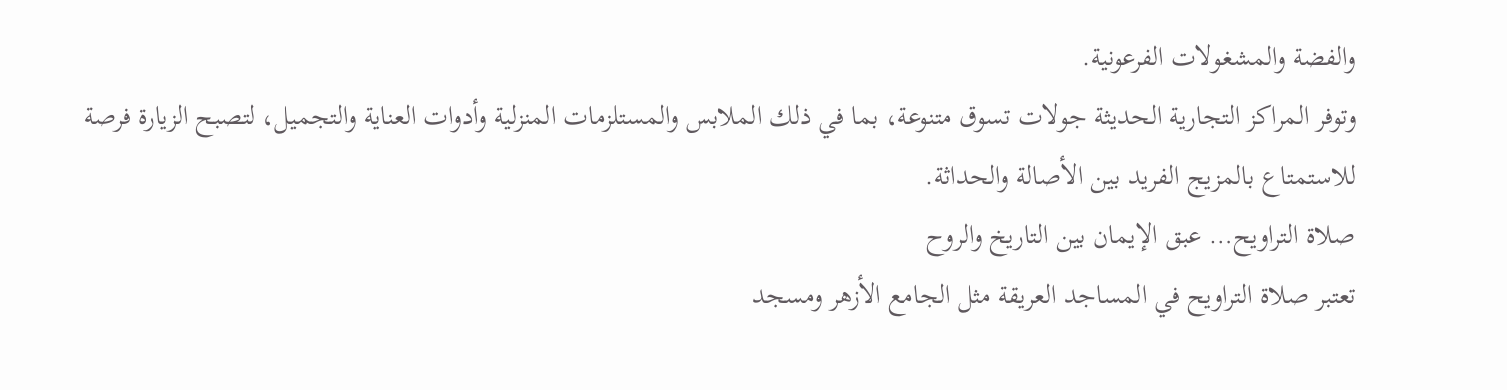والفضة والمشغولات الفرعونية.
وتوفر المراكز التجارية الحديثة جولات تسوق متنوعة، بما في ذلك الملابس والمستلزمات المنزلية وأدوات العناية والتجميل، لتصبح الزيارة فرصة للاستمتاع بالمزيج الفريد بين الأصالة والحداثة.
صلاة التراويح… عبق الإيمان بين التاريخ والروح
تعتبر صلاة التراويح في المساجد العريقة مثل الجامع الأزهر ومسجد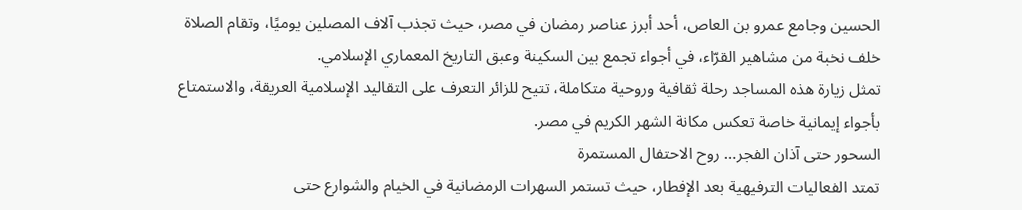الحسين وجامع عمرو بن العاص، أحد أبرز عناصر رمضان في مصر، حيث تجذب آلاف المصلين يوميًا، وتقام الصلاة خلف نخبة من مشاهير القرّاء، في أجواء تجمع بين السكينة وعبق التاريخ المعماري الإسلامي.
تمثل زيارة هذه المساجد رحلة ثقافية وروحية متكاملة، تتيح للزائر التعرف على التقاليد الإسلامية العريقة، والاستمتاع بأجواء إيمانية خاصة تعكس مكانة الشهر الكريم في مصر.
السحور حتى آذان الفجر… روح الاحتفال المستمرة
تمتد الفعاليات الترفيهية بعد الإفطار، حيث تستمر السهرات الرمضانية في الخيام والشوارع حتى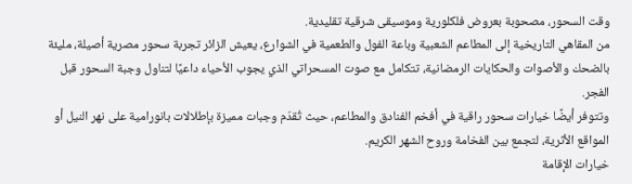وقت السحور، مصحوبة بعروض فلكلورية وموسيقى شرقية تقليدية.
من المقاهي التاريخية إلى المطاعم الشعبية وباعة الفول والطعمية في الشوارع، يعيش الزائر تجربة سحور مصرية أصيلة، مليئة بالضحك والأصوات والحكايات الرمضانية، تتكامل مع صوت المسحراتي الذي يجوب الأحياء داعيًا لتناول وجبة السحور قبل الفجر.
وتتوفر أيضًا خيارات سحور راقية في أفخم الفنادق والمطاعم، حيث تُقدّم وجبات مميزة بإطلالات بانورامية على نهر النيل أو المواقع الأثرية، لتجمع بين الفخامة وروح الشهر الكريم.
خيارات الإقامة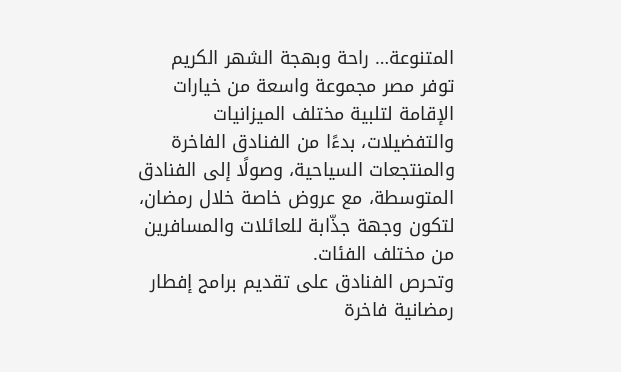المتنوعة… راحة وبهجة الشهر الكريم
توفر مصر مجموعة واسعة من خيارات الإقامة لتلبية مختلف الميزانيات والتفضيلات، بدءًا من الفنادق الفاخرة والمنتجعات السياحية، وصولًا إلى الفنادق المتوسطة، مع عروض خاصة خلال رمضان، لتكون وجهة جذّابة للعائلات والمسافرين من مختلف الفئات.
وتحرص الفنادق على تقديم برامج إفطار رمضانية فاخرة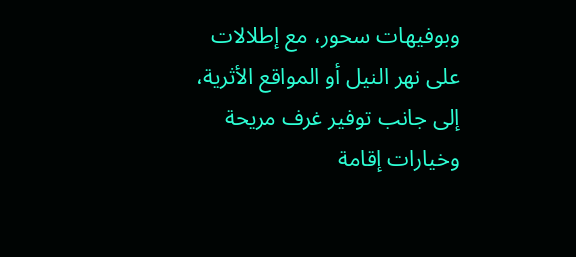وبوفيهات سحور، مع إطلالات على نهر النيل أو المواقع الأثرية، إلى جانب توفير غرف مريحة وخيارات إقامة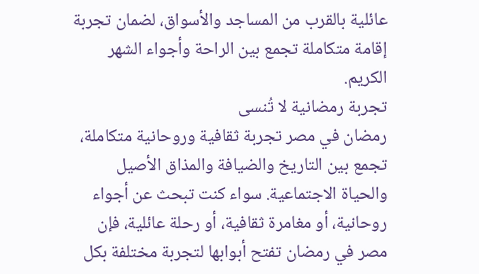عائلية بالقرب من المساجد والأسواق، لضمان تجربة إقامة متكاملة تجمع بين الراحة وأجواء الشهر الكريم.
تجربة رمضانية لا تُنسى
رمضان في مصر تجربة ثقافية وروحانية متكاملة، تجمع بين التاريخ والضيافة والمذاق الأصيل والحياة الاجتماعية. سواء كنت تبحث عن أجواء روحانية، أو مغامرة ثقافية، أو رحلة عائلية، فإن مصر في رمضان تفتح أبوابها لتجربة مختلفة بكل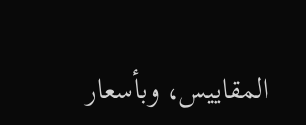المقاييس، وبأسعار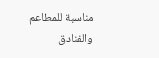مناسبة للمطاعم والفنادق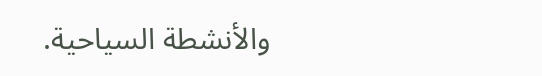والأنشطة السياحية.